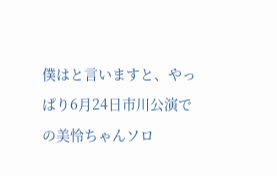僕はと言いますと、やっぱり6月24日市川公演での美怜ちゃんソロ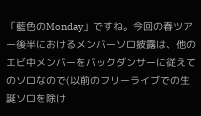「藍色のMonday」ですね。今回の春ツアー後半におけるメンバーソロ披露は、他のエビ中メンバーをバックダンサーに従えてのソロなので(以前のフリーライブでの生誕ソロを除け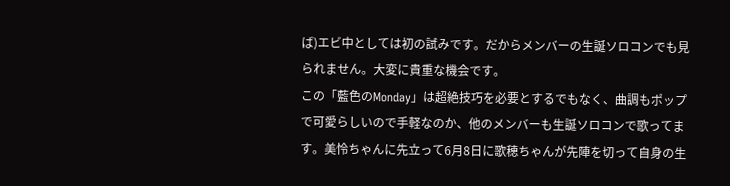ば)エビ中としては初の試みです。だからメンバーの生誕ソロコンでも見られません。大変に貴重な機会です。
この「藍色のMonday」は超絶技巧を必要とするでもなく、曲調もポップで可愛らしいので手軽なのか、他のメンバーも生誕ソロコンで歌ってます。美怜ちゃんに先立って6月8日に歌穂ちゃんが先陣を切って自身の生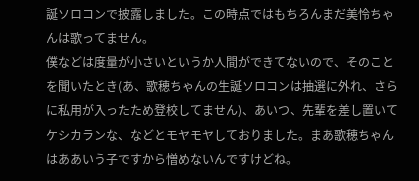誕ソロコンで披露しました。この時点ではもちろんまだ美怜ちゃんは歌ってません。
僕などは度量が小さいというか人間ができてないので、そのことを聞いたとき(あ、歌穂ちゃんの生誕ソロコンは抽選に外れ、さらに私用が入ったため登校してません)、あいつ、先輩を差し置いてケシカランな、などとモヤモヤしておりました。まあ歌穂ちゃんはああいう子ですから憎めないんですけどね。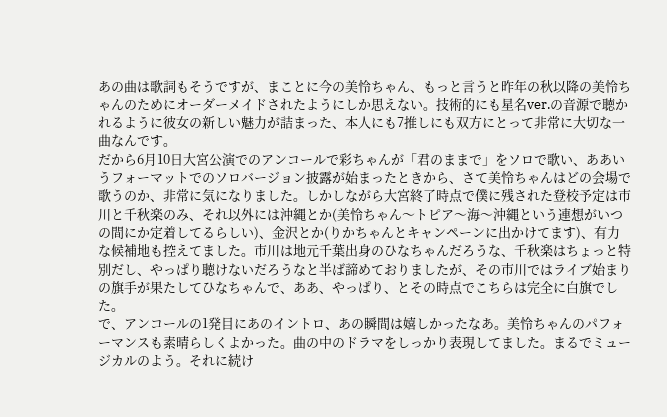あの曲は歌詞もそうですが、まことに今の美怜ちゃん、もっと言うと昨年の秋以降の美怜ちゃんのためにオーダーメイドされたようにしか思えない。技術的にも星名ver.の音源で聴かれるように彼女の新しい魅力が詰まった、本人にも7推しにも双方にとって非常に大切な一曲なんです。
だから6月10日大宮公演でのアンコールで彩ちゃんが「君のままで」をソロで歌い、ああいうフォーマットでのソロバージョン披露が始まったときから、さて美怜ちゃんはどの会場で歌うのか、非常に気になりました。しかしながら大宮終了時点で僕に残された登校予定は市川と千秋楽のみ、それ以外には沖縄とか(美怜ちゃん〜トピア〜海〜沖縄という連想がいつの間にか定着してるらしい)、金沢とか(りかちゃんとキャンペーンに出かけてます)、有力な候補地も控えてました。市川は地元千葉出身のひなちゃんだろうな、千秋楽はちょっと特別だし、やっぱり聴けないだろうなと半ば諦めておりましたが、その市川ではライブ始まりの旗手が果たしてひなちゃんで、ああ、やっぱり、とその時点でこちらは完全に白旗でした。
で、アンコールの1発目にあのイントロ、あの瞬間は嬉しかったなあ。美怜ちゃんのパフォーマンスも素晴らしくよかった。曲の中のドラマをしっかり表現してました。まるでミュージカルのよう。それに続け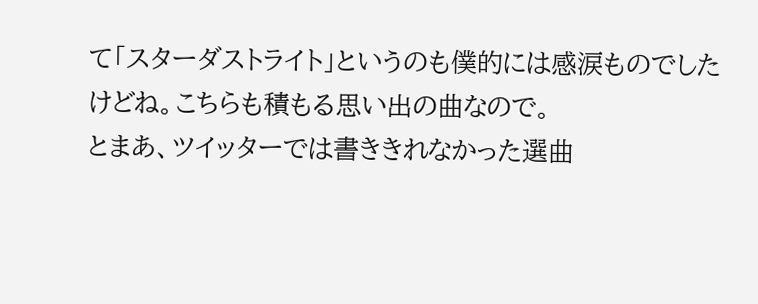て「スターダストライト」というのも僕的には感涙ものでしたけどね。こちらも積もる思い出の曲なので。
とまあ、ツイッターでは書ききれなかった選曲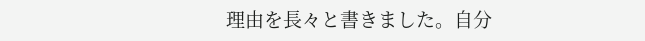理由を長々と書きました。自分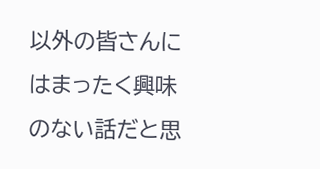以外の皆さんにはまったく興味のない話だと思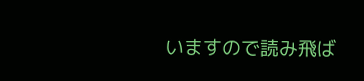いますので読み飛ば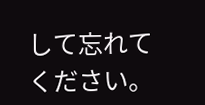して忘れてください。